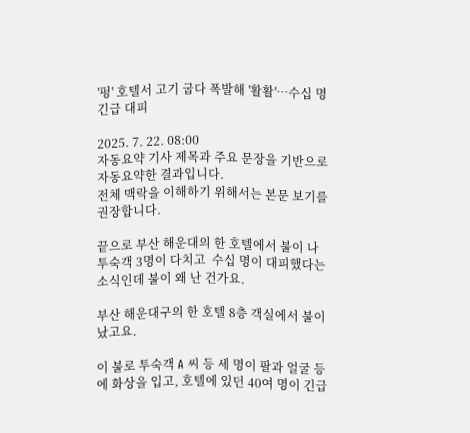'펑' 호텔서 고기 굽다 폭발해 '활활'…수십 명 긴급 대피

2025. 7. 22. 08:00
자동요약 기사 제목과 주요 문장을 기반으로 자동요약한 결과입니다.
전체 맥락을 이해하기 위해서는 본문 보기를 권장합니다.

끝으로 부산 해운대의 한 호텔에서 불이 나 투숙객 3명이 다치고  수십 명이 대피했다는 소식인데 불이 왜 난 건가요.

부산 해운대구의 한 호텔 8층 객실에서 불이 났고요.

이 불로 투숙객 A 씨 등 세 명이 팔과 얼굴 등에 화상을 입고, 호텔에 있던 40여 명이 긴급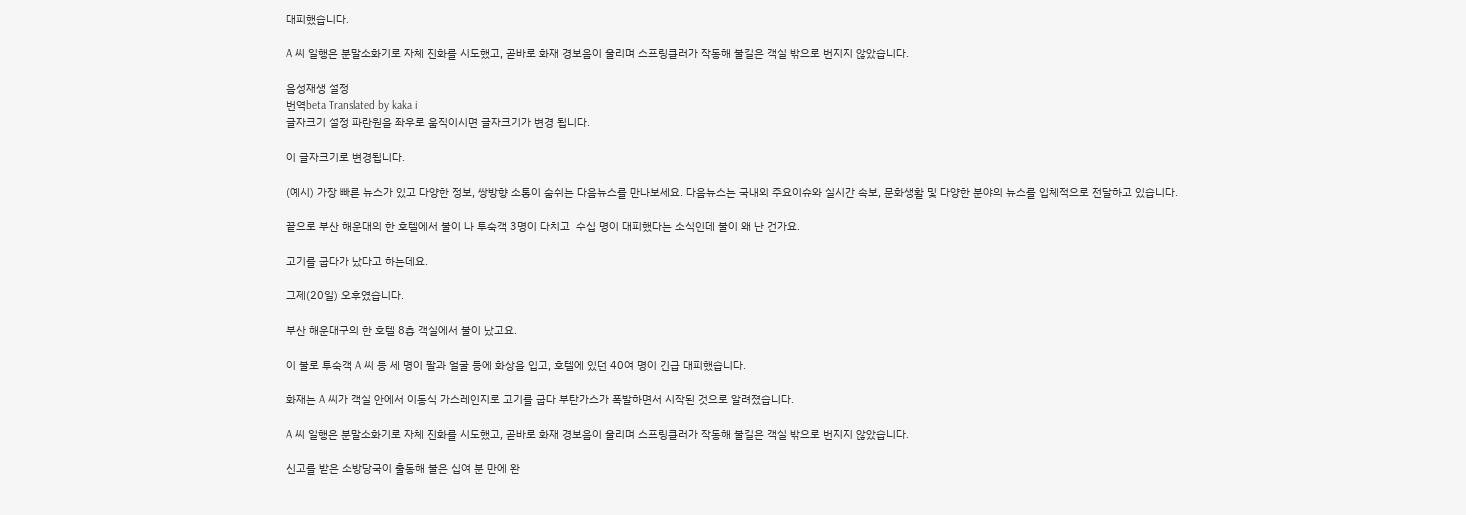대피했습니다.

A 씨 일행은 분말소화기로 자체 진화를 시도했고, 곧바로 화재 경보음이 울리며 스프링클러가 작동해 불길은 객실 밖으로 번지지 않았습니다.

음성재생 설정
번역beta Translated by kaka i
글자크기 설정 파란원을 좌우로 움직이시면 글자크기가 변경 됩니다.

이 글자크기로 변경됩니다.

(예시) 가장 빠른 뉴스가 있고 다양한 정보, 쌍방향 소통이 숨쉬는 다음뉴스를 만나보세요. 다음뉴스는 국내외 주요이슈와 실시간 속보, 문화생활 및 다양한 분야의 뉴스를 입체적으로 전달하고 있습니다.

끝으로 부산 해운대의 한 호텔에서 불이 나 투숙객 3명이 다치고  수십 명이 대피했다는 소식인데 불이 왜 난 건가요.

고기를 굽다가 났다고 하는데요.

그제(20일) 오후였습니다.

부산 해운대구의 한 호텔 8층 객실에서 불이 났고요.

이 불로 투숙객 A 씨 등 세 명이 팔과 얼굴 등에 화상을 입고, 호텔에 있던 40여 명이 긴급 대피했습니다.

화재는 A 씨가 객실 안에서 이동식 가스레인지로 고기를 굽다 부탄가스가 폭발하면서 시작된 것으로 알려졌습니다.

A 씨 일행은 분말소화기로 자체 진화를 시도했고, 곧바로 화재 경보음이 울리며 스프링클러가 작동해 불길은 객실 밖으로 번지지 않았습니다.

신고를 받은 소방당국이 출동해 불은 십여 분 만에 완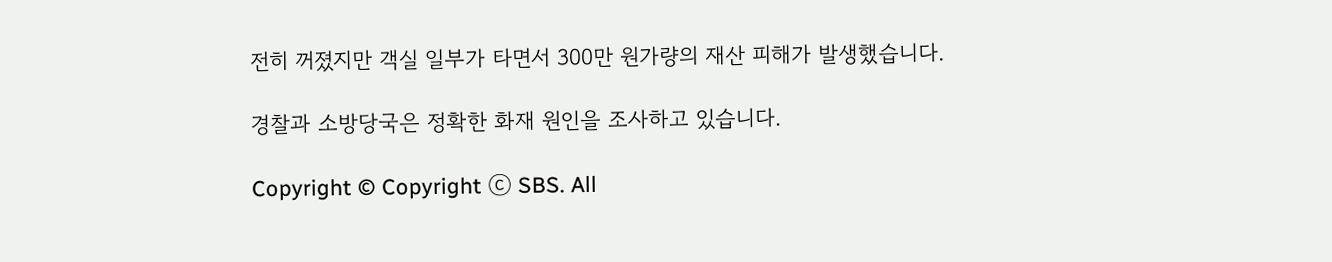전히 꺼졌지만 객실 일부가 타면서 300만 원가량의 재산 피해가 발생했습니다.

경찰과 소방당국은 정확한 화재 원인을 조사하고 있습니다.

Copyright © Copyright ⓒ SBS. All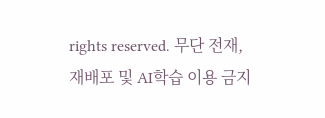rights reserved. 무단 전재, 재배포 및 AI학습 이용 금지